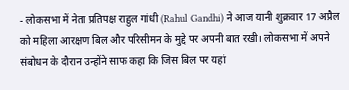- लोकसभा में नेता प्रतिपक्ष राहुल गांधी (Rahul Gandhi) ने आज यानी शुक्रवार 17 अप्रैल को महिला आरक्षण बिल और परिसीमन के मुद्दे पर अपनी बात रखी। लोकसभा में अपने संबोधन के दौरान उन्होंने साफ कहा कि जिस बिल पर यहां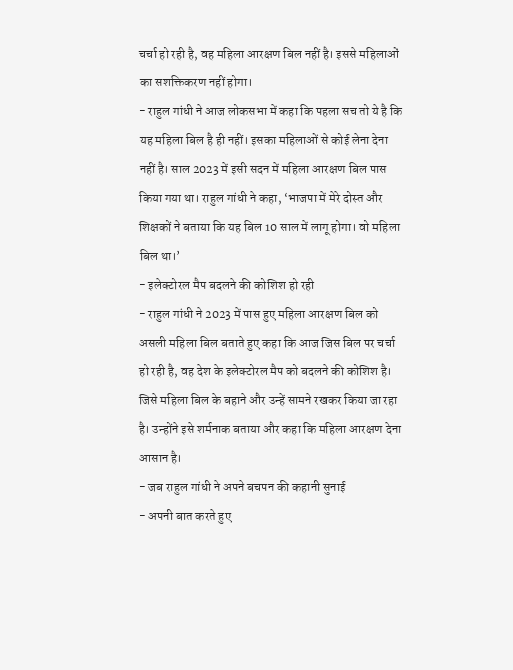चर्चा हो रही है, वह महिला आरक्षण बिल नहीं है। इससे महिलाओं का सशक्तिकरण नहीं होगा।
- राहुल गांधी ने आज लोकसभा में कहा कि पहला सच तो ये है कि यह महिला बिल है ही नहीं। इसका महिलाओं से कोई लेना देना नहीं है। साल 2023 में इसी सदन में महिला आरक्षण बिल पास किया गया था। राहुल गांधी ने कहा, ‘भाजपा में मेरे दोस्त और शिक्षकों ने बताया कि यह बिल 10 साल में लागू होगा। वो महिला बिल था।’
- इलेक्टोरल मैप बदलने की कोशिश हो रही
- राहुल गांधी ने 2023 में पास हुए महिला आरक्षण बिल को असली महिला बिल बताते हुए कहा कि आज जिस बिल पर चर्चा हो रही है, वह देश के इलेक्टोरल मैप को बदलने की कोशिश है। जिसे महिला बिल के बहाने और उन्हें सामने रखकर किया जा रहा है। उन्होंने इसे शर्मनाक बताया और कहा कि महिला आरक्षण देना आसान है।
- जब राहुल गांधी ने अपने बचपन की कहानी सुनाई
- अपनी बात करते हुए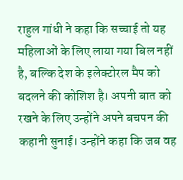राहुल गांधी ने कहा कि सच्चाई तो यह महिलाओं के लिए लाया गया बिल नहीं है, बल्कि देश के इलेक्टोरल मैप को बदलने की कोशिश है। अपनी बात को रखने के लिए उन्होंने अपने बचपन की कहानी सुनाई। उन्होंने कहा कि जब वह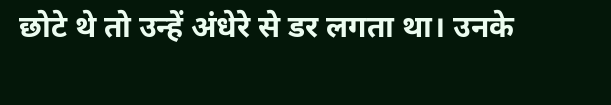छोटे थे तो उन्हें अंधेरे से डर लगता था। उनके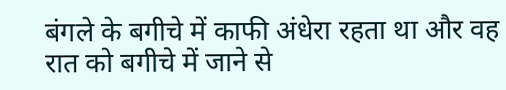बंगले के बगीचे में काफी अंधेरा रहता था और वह रात को बगीचे में जाने से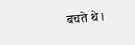बचते थे।